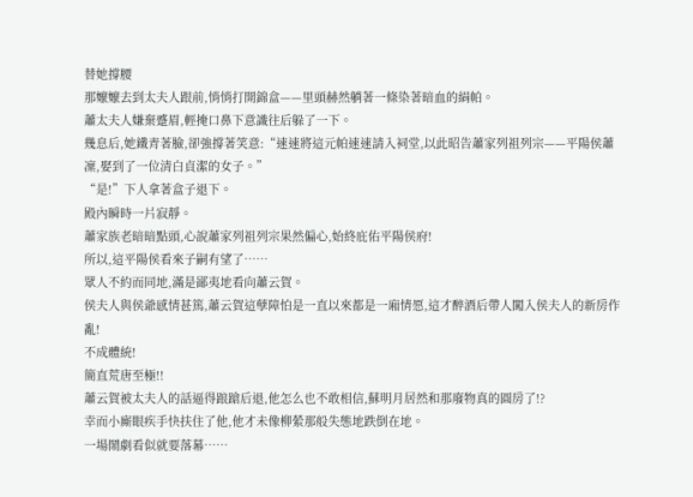替她撐腰
那嬤嬤去到太夫人跟前,悄悄打開錦盒——里頭赫然躺著一條染著暗血的絹帕。
蕭太夫人嫌棄蹙眉,輕掩口鼻下意識往后躲了一下。
幾息后,她鐵青著臉,卻強撐著笑意:“速速將這元帕速速請入祠堂,以此昭告蕭家列祖列宗——平陽侯蕭凜,娶到了一位清白貞潔的女子。”
“是!”下人拿著盒子退下。
殿內瞬時一片寂靜。
蕭家族老暗暗點頭,心說蕭家列祖列宗果然偏心,始終庇佑平陽侯府!
所以,這平陽侯看來子嗣有望了……
眾人不約而同地,滿是鄙夷地看向蕭云賀。
侯夫人與侯爺感情甚篤,蕭云賀這孽障怕是一直以來都是一廂情愿,這才醉酒后帶人闖入侯夫人的新房作亂!
不成體統!
簡直荒唐至極!!
蕭云賀被太夫人的話逼得踉蹌后退,他怎么也不敢相信,蘇明月居然和那廢物真的圓房了!?
幸而小廝眼疾手快扶住了他,他才未像柳縈那般失態地跌倒在地。
一場鬧劇看似就要落幕……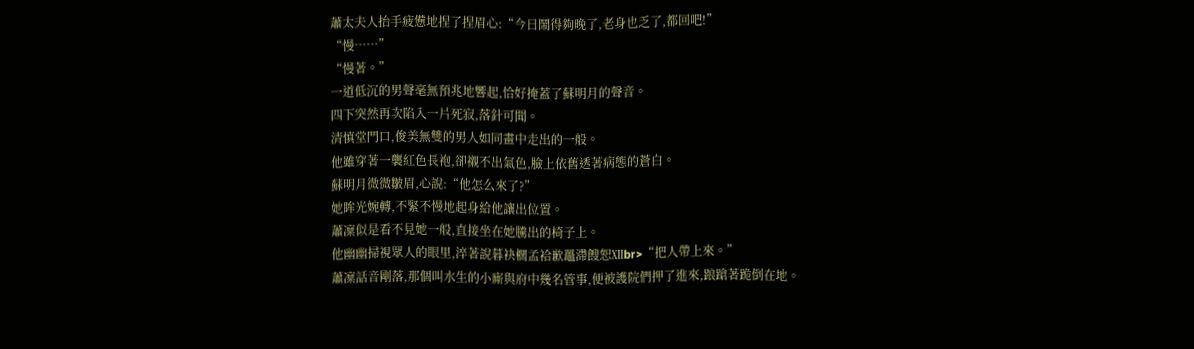蕭太夫人抬手疲憊地捏了捏眉心:“今日鬧得夠晚了,老身也乏了,都回吧!”
“慢……”
“慢著。”
一道低沉的男聲毫無預兆地響起,恰好掩蓋了蘇明月的聲音。
四下突然再次陷入一片死寂,落針可聞。
清慎堂門口,俊美無雙的男人如同畫中走出的一般。
他雖穿著一襲紅色長袍,卻襯不出氣色,臉上依舊透著病態的蒼白。
蘇明月微微皺眉,心說:“他怎么來了?”
她眸光婉轉,不緊不慢地起身給他讓出位置。
蕭凜似是看不見她一般,直接坐在她騰出的椅子上。
他幽幽掃視眾人的眼里,淬著說暮袂櫚孟袷歉鼉滯餿恕Ⅻbr>“把人帶上來。”
蕭凜話音剛落,那個叫水生的小廝與府中幾名管事,便被護院們押了進來,踉蹌著跪倒在地。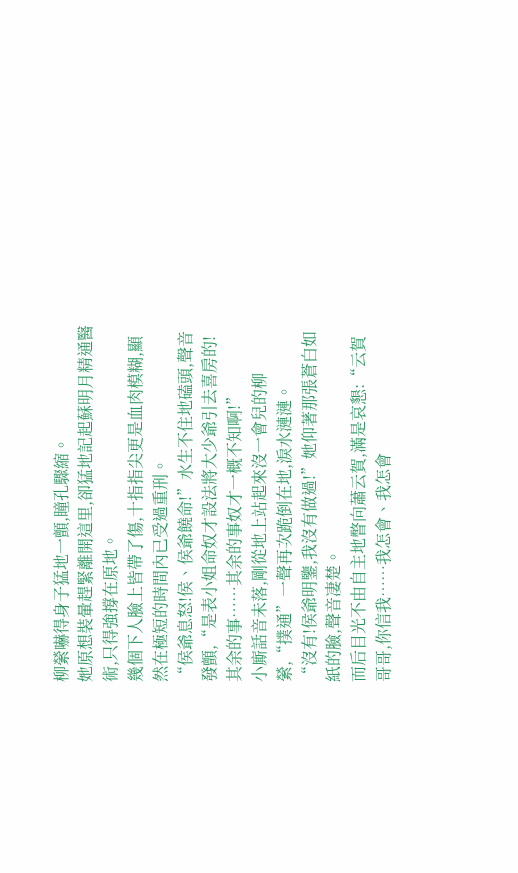柳縈嚇得身子猛地一顫,瞳孔驟縮。
她原想裝暈趕緊離開這里,卻猛地記起蘇明月精通醫術,只得強撐在原地。
幾個下人臉上皆帶了傷,十指指尖更是血肉模糊,顯然在極短的時間內已受過重刑。
“侯爺息怒!侯、侯爺饒命!”水生不住地磕頭,聲音發顫,“是表小姐命奴才設法將大少爺引去喜房的!其余的事……其余的事奴才一概不知啊!”
小廝話音未落,剛從地上站起來沒一會兒的柳縈,“撲通”一聲再次跪倒在地,淚水漣漣。
“沒有!侯爺明鑒,我沒有做過!”她仰著那張蒼白如紙的臉,聲音凄楚。
而后目光不由自主地瞥向蕭云賀,滿是哀懇:“云賀哥哥,你信我……我怎會、我怎會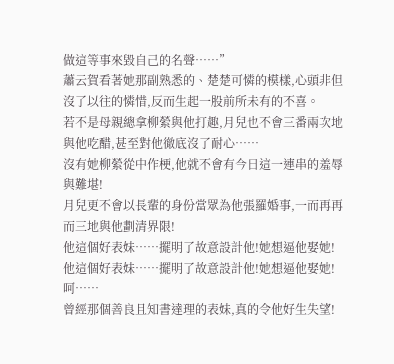做這等事來毀自己的名聲……”
蕭云賀看著她那副熟悉的、楚楚可憐的模樣,心頭非但沒了以往的憐惜,反而生起一股前所未有的不喜。
若不是母親總拿柳縈與他打趣,月兒也不會三番兩次地與他吃醋,甚至對他徹底沒了耐心……
沒有她柳縈從中作梗,他就不會有今日這一連串的羞辱與難堪!
月兒更不會以長輩的身份當眾為他張羅婚事,一而再再而三地與他劃清界限!
他這個好表妹……擺明了故意設計他!她想逼他娶她!
他這個好表妹……擺明了故意設計他!她想逼他娶她!
呵……
曾經那個善良且知書達理的表妹,真的令他好生失望!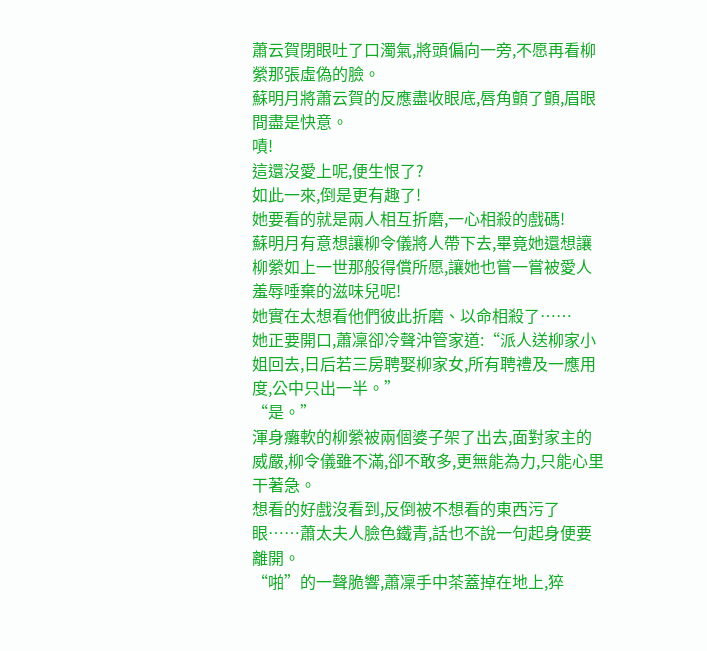蕭云賀閉眼吐了口濁氣,將頭偏向一旁,不愿再看柳縈那張虛偽的臉。
蘇明月將蕭云賀的反應盡收眼底,唇角顫了顫,眉眼間盡是快意。
嘖!
這還沒愛上呢,便生恨了?
如此一來,倒是更有趣了!
她要看的就是兩人相互折磨,一心相殺的戲碼!
蘇明月有意想讓柳令儀將人帶下去,畢竟她還想讓柳縈如上一世那般得償所愿,讓她也嘗一嘗被愛人羞辱唾棄的滋味兒呢!
她實在太想看他們彼此折磨、以命相殺了……
她正要開口,蕭凜卻冷聲沖管家道:“派人送柳家小姐回去,日后若三房聘娶柳家女,所有聘禮及一應用度,公中只出一半。”
“是。”
渾身癱軟的柳縈被兩個婆子架了出去,面對家主的威嚴,柳令儀雖不滿,卻不敢多,更無能為力,只能心里干著急。
想看的好戲沒看到,反倒被不想看的東西污了眼……蕭太夫人臉色鐵青,話也不說一句起身便要離開。
“啪”的一聲脆響,蕭凜手中茶蓋掉在地上,猝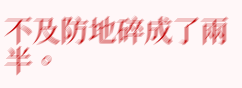不及防地碎成了兩半。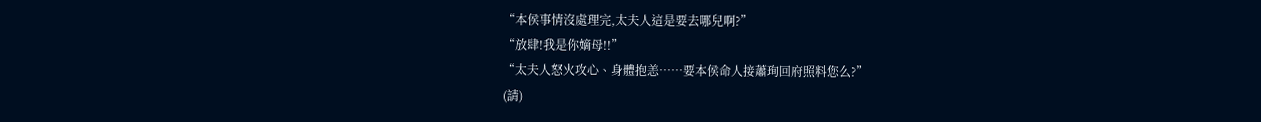“本侯事情沒處理完,太夫人這是要去哪兒啊?”
“放肆!我是你嫡母!!”
“太夫人怒火攻心、身體抱恙……要本侯命人接蕭珣回府照料您么?”
(請)